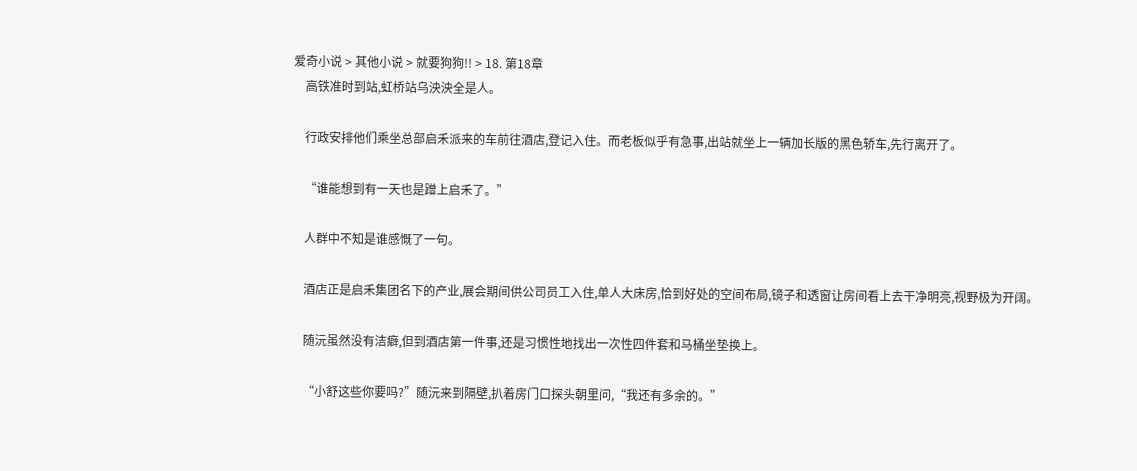爱奇小说 > 其他小说 > 就要狗狗!! > 18. 第18章
    高铁准时到站,虹桥站乌泱泱全是人。

    行政安排他们乘坐总部启禾派来的车前往酒店,登记入住。而老板似乎有急事,出站就坐上一辆加长版的黑色轿车,先行离开了。

    “谁能想到有一天也是蹭上启禾了。”

    人群中不知是谁感慨了一句。

    酒店正是启禾集团名下的产业,展会期间供公司员工入住,单人大床房,恰到好处的空间布局,镜子和透窗让房间看上去干净明亮,视野极为开阔。

    随沅虽然没有洁癖,但到酒店第一件事,还是习惯性地找出一次性四件套和马桶坐垫换上。

    “小舒这些你要吗?”随沅来到隔壁,扒着房门口探头朝里问,“我还有多余的。”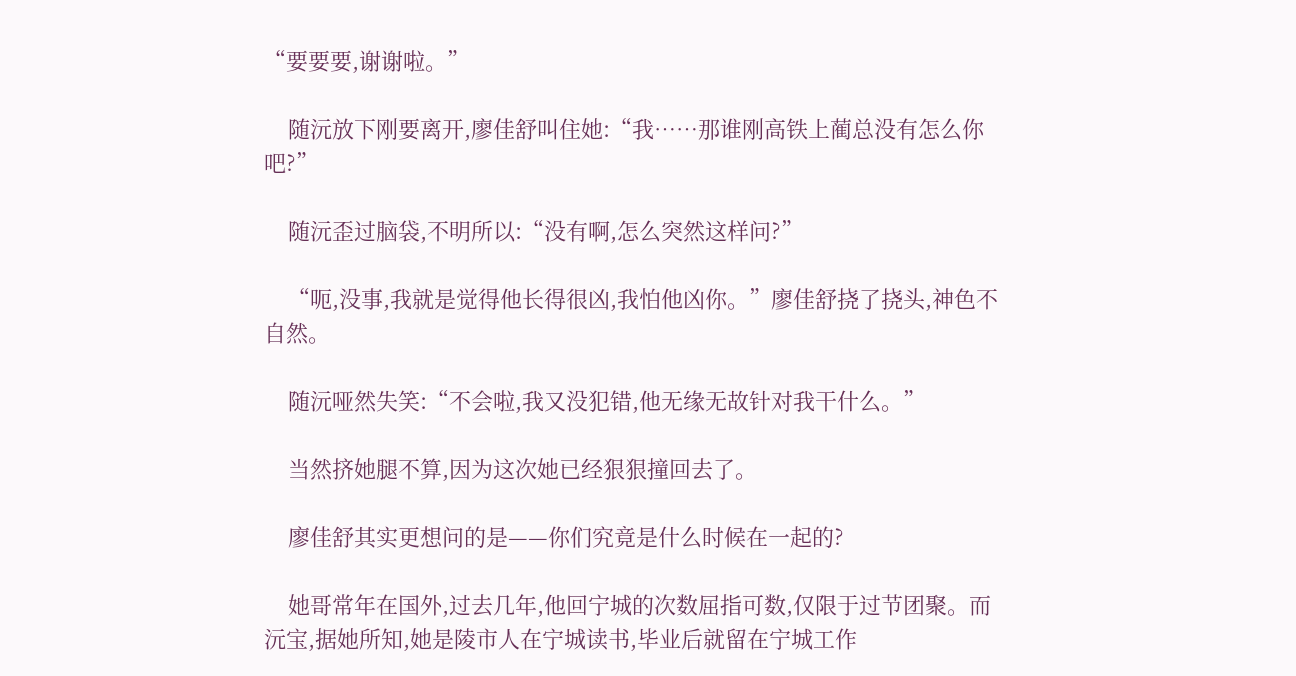“要要要,谢谢啦。”

    随沅放下刚要离开,廖佳舒叫住她:“我……那谁刚高铁上蔺总没有怎么你吧?”

    随沅歪过脑袋,不明所以:“没有啊,怎么突然这样问?”

    “呃,没事,我就是觉得他长得很凶,我怕他凶你。”廖佳舒挠了挠头,神色不自然。

    随沅哑然失笑:“不会啦,我又没犯错,他无缘无故针对我干什么。”

    当然挤她腿不算,因为这次她已经狠狠撞回去了。

    廖佳舒其实更想问的是——你们究竟是什么时候在一起的?

    她哥常年在国外,过去几年,他回宁城的次数屈指可数,仅限于过节团聚。而沅宝,据她所知,她是陵市人在宁城读书,毕业后就留在宁城工作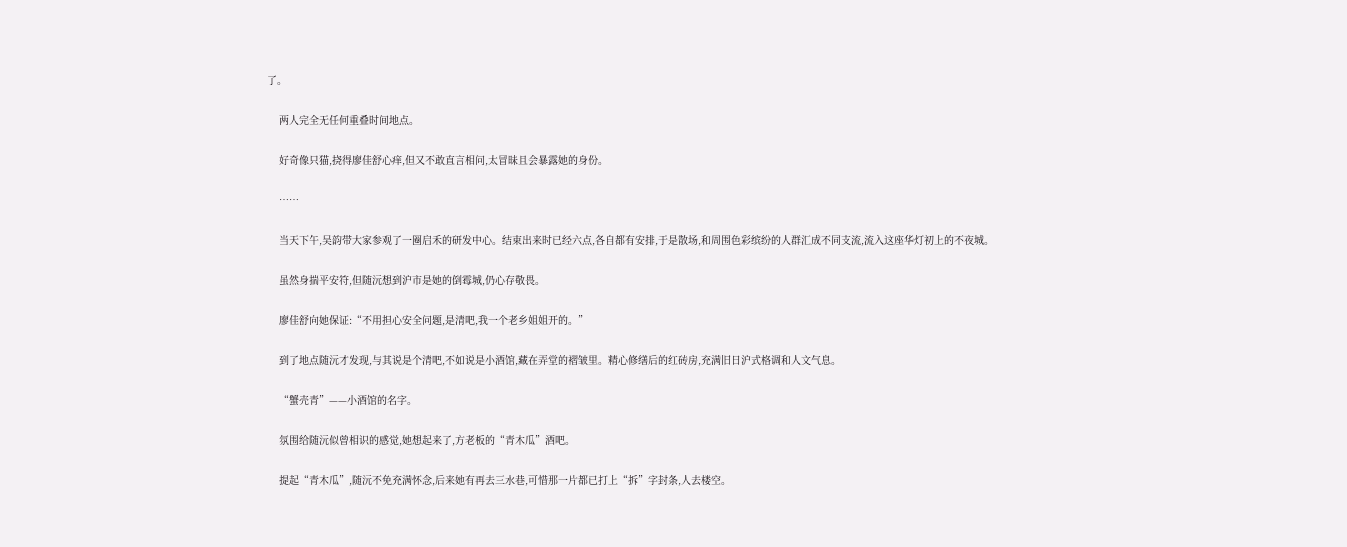了。

    两人完全无任何重叠时间地点。

    好奇像只猫,挠得廖佳舒心痒,但又不敢直言相问,太冒昧且会暴露她的身份。

    ……

    当天下午,吴韵带大家参观了一圈启禾的研发中心。结束出来时已经六点,各自都有安排,于是散场,和周围色彩缤纷的人群汇成不同支流,流入这座华灯初上的不夜城。

    虽然身揣平安符,但随沅想到沪市是她的倒霉城,仍心存敬畏。

    廖佳舒向她保证:“不用担心安全问题,是清吧,我一个老乡姐姐开的。”

    到了地点随沅才发现,与其说是个清吧,不如说是小酒馆,藏在弄堂的褶皱里。精心修缮后的红砖房,充满旧日沪式格调和人文气息。

    “蟹壳青”——小酒馆的名字。

    氛围给随沅似曾相识的感觉,她想起来了,方老板的“青木瓜”酒吧。

    提起“青木瓜”,随沅不免充满怀念,后来她有再去三水巷,可惜那一片都已打上“拆”字封条,人去楼空。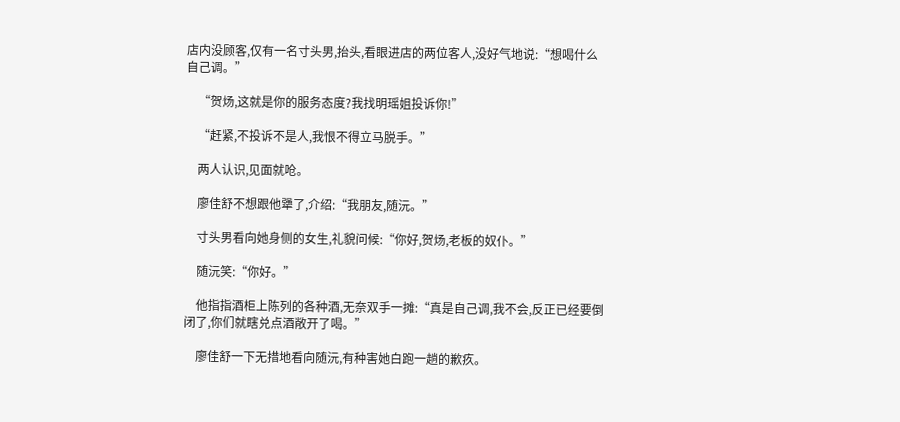店内没顾客,仅有一名寸头男,抬头,看眼进店的两位客人,没好气地说:“想喝什么自己调。”

    “贺炀,这就是你的服务态度?我找明瑶姐投诉你!”

    “赶紧,不投诉不是人,我恨不得立马脱手。”

    两人认识,见面就呛。

    廖佳舒不想跟他犟了,介绍:“我朋友,随沅。”

    寸头男看向她身侧的女生,礼貌问候:“你好,贺炀,老板的奴仆。”

    随沅笑:“你好。”

    他指指酒柜上陈列的各种酒,无奈双手一摊:“真是自己调,我不会,反正已经要倒闭了,你们就瞎兑点酒敞开了喝。”

    廖佳舒一下无措地看向随沅,有种害她白跑一趟的歉疚。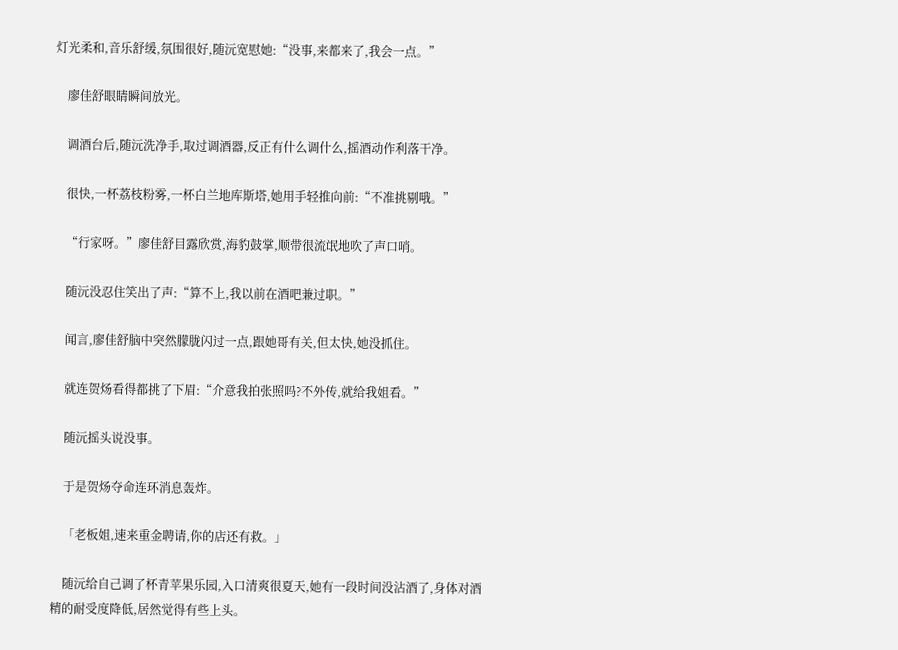灯光柔和,音乐舒缓,氛围很好,随沅宽慰她:“没事,来都来了,我会一点。”

    廖佳舒眼睛瞬间放光。

    调酒台后,随沅洗净手,取过调酒器,反正有什么调什么,摇酒动作利落干净。

    很快,一杯荔枝粉雾,一杯白兰地库斯塔,她用手轻推向前:“不准挑剔哦。”

    “行家呀。”廖佳舒目露欣赏,海豹鼓掌,顺带很流氓地吹了声口哨。

    随沅没忍住笑出了声:“算不上,我以前在酒吧兼过职。”

    闻言,廖佳舒脑中突然朦胧闪过一点,跟她哥有关,但太快,她没抓住。

    就连贺炀看得都挑了下眉:“介意我拍张照吗?不外传,就给我姐看。”

    随沅摇头说没事。

    于是贺炀夺命连环消息轰炸。

    「老板姐,速来重金聘请,你的店还有救。」

    随沅给自己调了杯青苹果乐园,入口清爽很夏天,她有一段时间没沾酒了,身体对酒精的耐受度降低,居然觉得有些上头。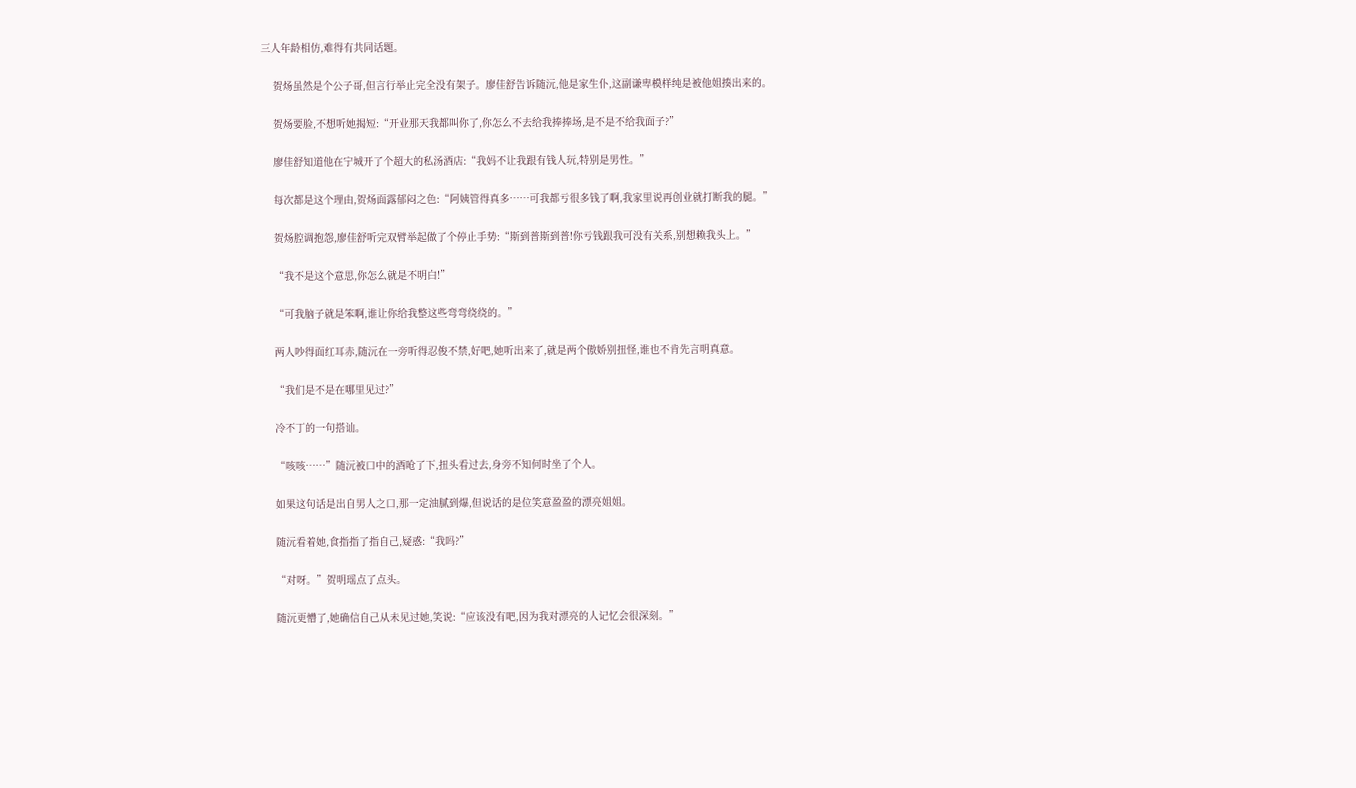三人年龄相仿,难得有共同话题。

    贺炀虽然是个公子哥,但言行举止完全没有架子。廖佳舒告诉随沅,他是家生仆,这副谦卑模样纯是被他姐揍出来的。

    贺炀要脸,不想听她揭短:“开业那天我都叫你了,你怎么不去给我捧捧场,是不是不给我面子?”

    廖佳舒知道他在宁城开了个超大的私汤酒店:“我妈不让我跟有钱人玩,特别是男性。”

    每次都是这个理由,贺炀面露郁闷之色:“阿姨管得真多……可我都亏很多钱了啊,我家里说再创业就打断我的腿。”

    贺炀腔调抱怨,廖佳舒听完双臂举起做了个停止手势:“斯到普斯到普!你亏钱跟我可没有关系,别想赖我头上。”

    “我不是这个意思,你怎么就是不明白!”

    “可我脑子就是笨啊,谁让你给我整这些弯弯绕绕的。”

    两人吵得面红耳赤,随沅在一旁听得忍俊不禁,好吧,她听出来了,就是两个傲娇别扭怪,谁也不肯先言明真意。

    “我们是不是在哪里见过?”

    冷不丁的一句搭讪。

    “咳咳……”随沅被口中的酒呛了下,扭头看过去,身旁不知何时坐了个人。

    如果这句话是出自男人之口,那一定油腻到爆,但说话的是位笑意盈盈的漂亮姐姐。

    随沅看着她,食指指了指自己,疑惑:“我吗?”

    “对呀。”贺明瑶点了点头。

    随沅更懵了,她确信自己从未见过她,笑说:“应该没有吧,因为我对漂亮的人记忆会很深刻。”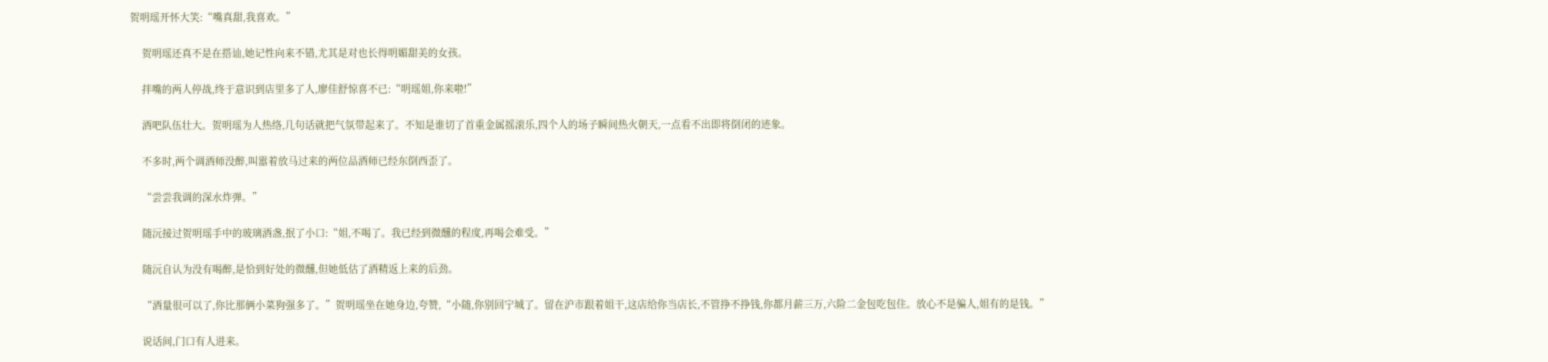贺明瑶开怀大笑:“嘴真甜,我喜欢。”

    贺明瑶还真不是在搭讪,她记性向来不错,尤其是对也长得明媚甜美的女孩。

    拌嘴的两人停战,终于意识到店里多了人,廖佳舒惊喜不已:“明瑶姐,你来啦!”

    酒吧队伍壮大。贺明瑶为人热络,几句话就把气氛带起来了。不知是谁切了首重金属摇滚乐,四个人的场子瞬间热火朝天,一点看不出即将倒闭的迹象。

    不多时,两个调酒师没醉,叫嚣着放马过来的两位品酒师已经东倒西歪了。

    “尝尝我调的深水炸弹。”

    随沅接过贺明瑶手中的玻璃酒盏,抿了小口:“姐,不喝了。我已经到微醺的程度,再喝会难受。”

    随沅自认为没有喝醉,是恰到好处的微醺,但她低估了酒精返上来的后劲。

    “酒量很可以了,你比那俩小菜狗强多了。”贺明瑶坐在她身边,夸赞,“小随,你别回宁城了。留在沪市跟着姐干,这店给你当店长,不管挣不挣钱,你都月薪三万,六险二金包吃包住。放心不是骗人,姐有的是钱。”

    说话间,门口有人进来。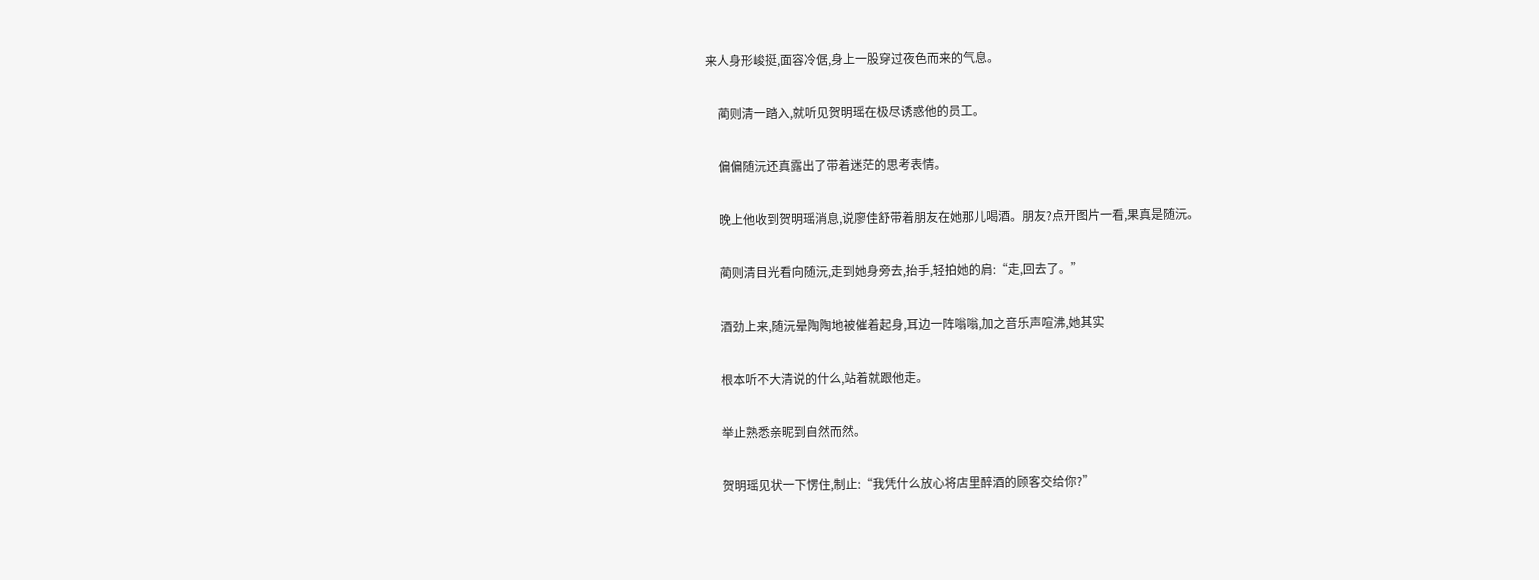来人身形峻挺,面容冷倨,身上一股穿过夜色而来的气息。

    蔺则清一踏入,就听见贺明瑶在极尽诱惑他的员工。

    偏偏随沅还真露出了带着迷茫的思考表情。

    晚上他收到贺明瑶消息,说廖佳舒带着朋友在她那儿喝酒。朋友?点开图片一看,果真是随沅。

    蔺则清目光看向随沅,走到她身旁去,抬手,轻拍她的肩:“走,回去了。”

    酒劲上来,随沅晕陶陶地被催着起身,耳边一阵嗡嗡,加之音乐声喧沸,她其实

    根本听不大清说的什么,站着就跟他走。

    举止熟悉亲昵到自然而然。

    贺明瑶见状一下愣住,制止:“我凭什么放心将店里醉酒的顾客交给你?”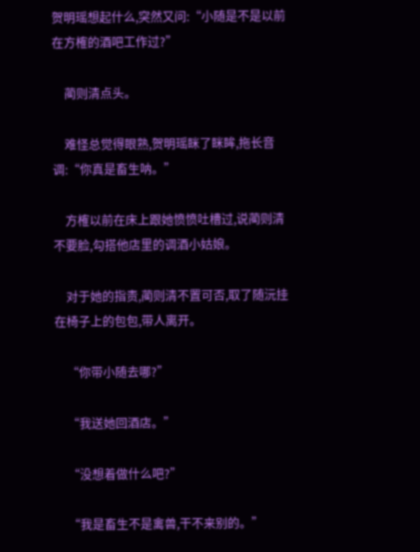贺明瑶想起什么,突然又问:“小随是不是以前在方榷的酒吧工作过?”

    蔺则清点头。

    难怪总觉得眼熟,贺明瑶眯了眯眸,拖长音调:“你真是畜生呐。”

    方榷以前在床上跟她愤愤吐槽过,说蔺则清不要脸,勾搭他店里的调酒小姑娘。

    对于她的指责,蔺则清不置可否,取了随沅挂在椅子上的包包,带人离开。

    “你带小随去哪?”

    “我送她回酒店。”

    “没想着做什么吧?”

    “我是畜生不是禽兽,干不来别的。”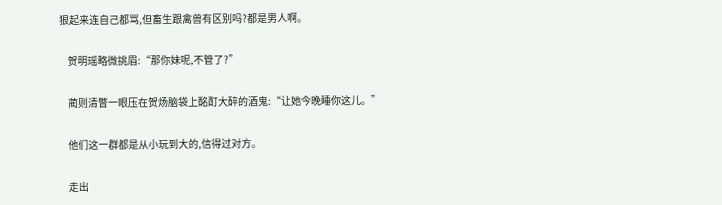狠起来连自己都骂,但畜生跟禽兽有区别吗?都是男人啊。

    贺明瑶略微挑眉:“那你妹呢,不管了?”

    蔺则清瞥一眼压在贺炀脑袋上酩酊大醉的酒鬼:“让她今晚睡你这儿。”

    他们这一群都是从小玩到大的,信得过对方。

    走出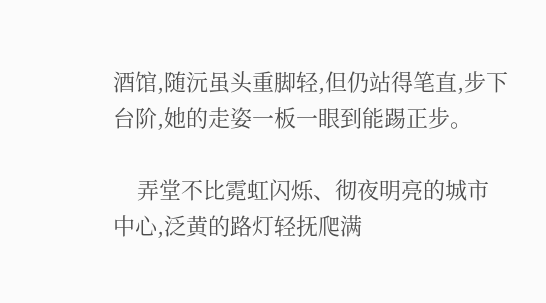酒馆,随沅虽头重脚轻,但仍站得笔直,步下台阶,她的走姿一板一眼到能踢正步。

    弄堂不比霓虹闪烁、彻夜明亮的城市中心,泛黄的路灯轻抚爬满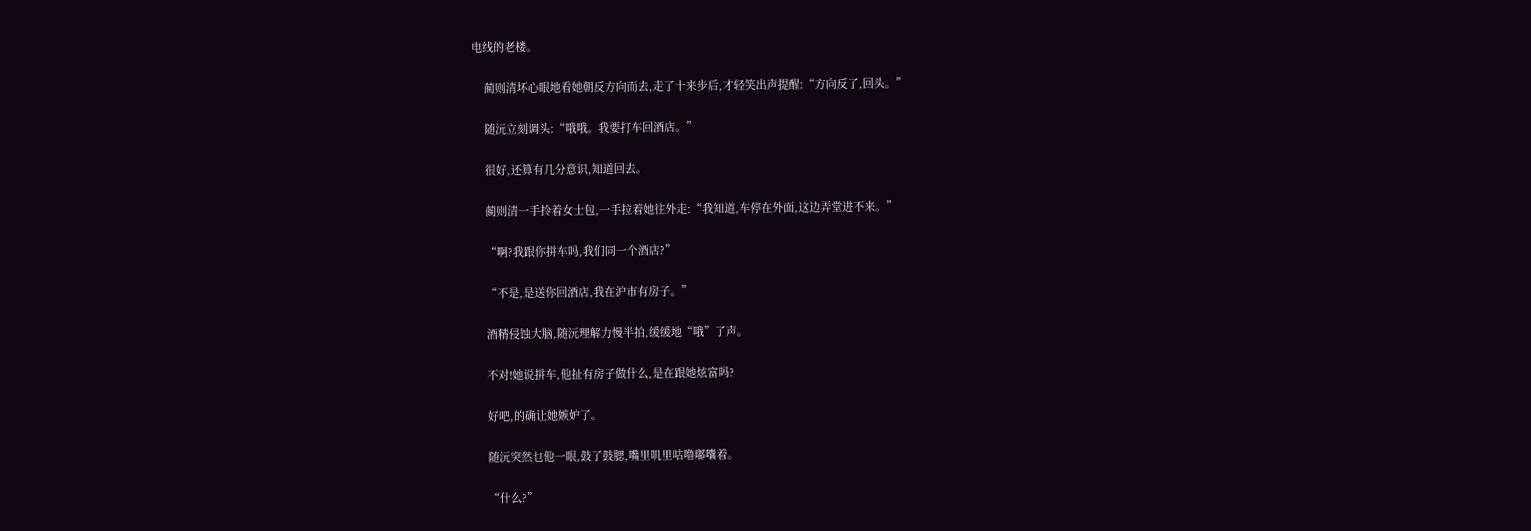电线的老楼。

    蔺则清坏心眼地看她朝反方向而去,走了十来步后,才轻笑出声提醒:“方向反了,回头。”

    随沅立刻调头:“哦哦。我要打车回酒店。”

    很好,还算有几分意识,知道回去。

    蔺则清一手拎着女士包,一手拉着她往外走:“我知道,车停在外面,这边弄堂进不来。”

    “啊?我跟你拼车吗,我们同一个酒店?”

    “不是,是送你回酒店,我在沪市有房子。”

    酒精侵蚀大脑,随沅理解力慢半拍,缓缓地“哦”了声。

    不对!她说拼车,他扯有房子做什么,是在跟她炫富吗?

    好吧,的确让她嫉妒了。

    随沅突然乜他一眼,鼓了鼓腮,嘴里叽里咕噜嘟囔着。

    “什么?”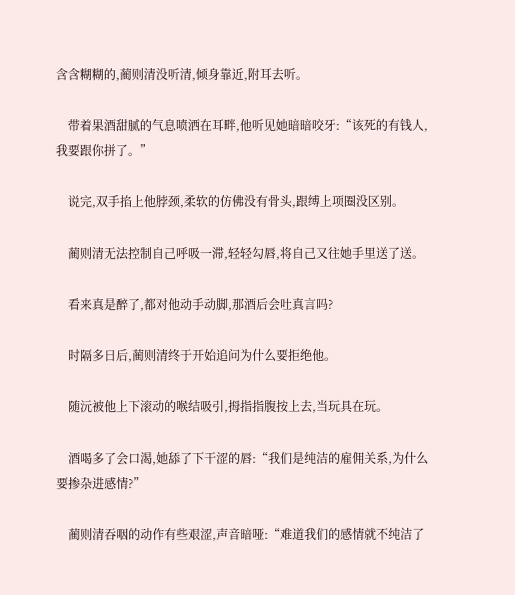含含糊糊的,蔺则清没听清,倾身靠近,附耳去听。

    带着果酒甜腻的气息喷洒在耳畔,他听见她暗暗咬牙:“该死的有钱人,我要跟你拼了。”

    说完,双手掐上他脖颈,柔软的仿佛没有骨头,跟缚上项圈没区别。

    蔺则清无法控制自己呼吸一滞,轻轻勾唇,将自己又往她手里送了送。

    看来真是醉了,都对他动手动脚,那酒后会吐真言吗?

    时隔多日后,蔺则清终于开始追问为什么要拒绝他。

    随沅被他上下滚动的喉结吸引,拇指指腹按上去,当玩具在玩。

    酒喝多了会口渴,她舔了下干涩的唇:“我们是纯洁的雇佣关系,为什么要掺杂进感情?”

    蔺则清吞咽的动作有些艰涩,声音暗哑:“难道我们的感情就不纯洁了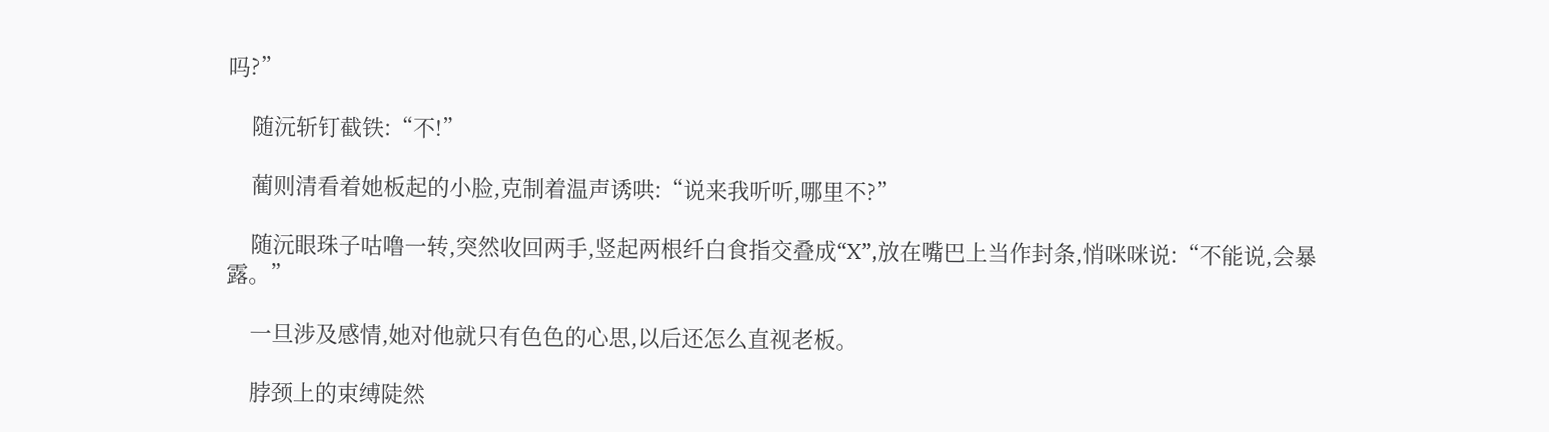吗?”

    随沅斩钉截铁:“不!”

    蔺则清看着她板起的小脸,克制着温声诱哄:“说来我听听,哪里不?”

    随沅眼珠子咕噜一转,突然收回两手,竖起两根纤白食指交叠成“X”,放在嘴巴上当作封条,悄咪咪说:“不能说,会暴露。”

    一旦涉及感情,她对他就只有色色的心思,以后还怎么直视老板。

    脖颈上的束缚陡然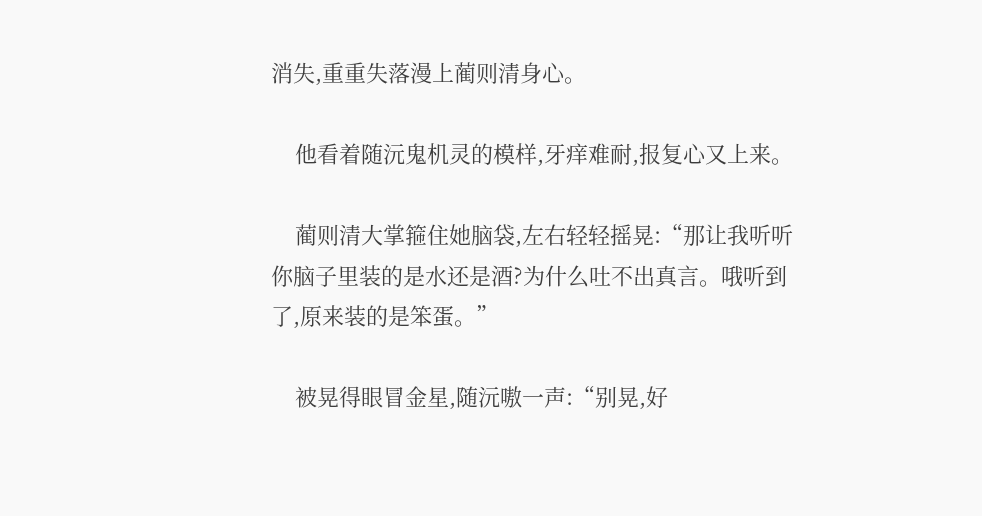消失,重重失落漫上蔺则清身心。

    他看着随沅鬼机灵的模样,牙痒难耐,报复心又上来。

    蔺则清大掌箍住她脑袋,左右轻轻摇晃:“那让我听听你脑子里装的是水还是酒?为什么吐不出真言。哦听到了,原来装的是笨蛋。”

    被晃得眼冒金星,随沅嗷一声:“别晃,好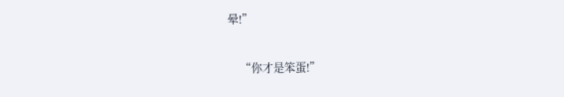晕!”

    “你才是笨蛋!”